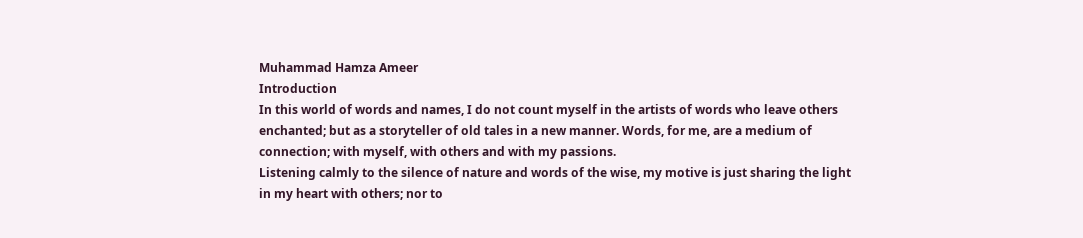Muhammad Hamza Ameer
Introduction
In this world of words and names, I do not count myself in the artists of words who leave others enchanted; but as a storyteller of old tales in a new manner. Words, for me, are a medium of connection; with myself, with others and with my passions.
Listening calmly to the silence of nature and words of the wise, my motive is just sharing the light in my heart with others; nor to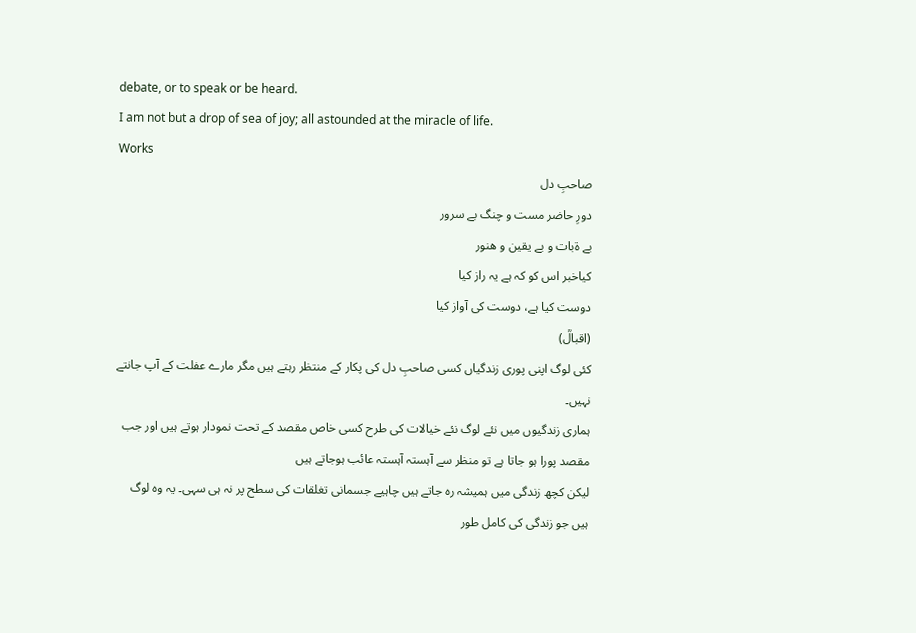debate, or to speak or be heard.
I am not but a drop of sea of joy; all astounded at the miracle of life.
Works
صاحبِ دل
دورِ حاضر مست و چنگ بے سرور
بے ۃبات و بے یقین و ھنور
کیاخبر اس کو کہ ہے یہ راز کیا
دوست کیا ہے، دوست کی آواز کیا
(اقبالؒ)
کئی لوگ اپنی پوری زندگیاں کسی صاحبِ دل کی پکار کے منتظر رہتے ہیں مگر مارے عفلت کے آپ جانتے نہیں۔
ہماری زندگیوں میں نئے لوگ نئے خیالات کی طرح کسی خاص مقصد کے تحت نمودار ہوتے ہیں اور جب مقصد پورا ہو جاتا ہے تو منظر سے آہستہ آہستہ عائب ہوجاتے ہیں
لیکن کچھ زندگی میں ہمیشہ رہ جاتے ہیں چاہیے جسمانی تغلقات کی سطح پر نہ ہی سہی۔ یہ وہ لوگ ہیں جو زندگی کی کامل طور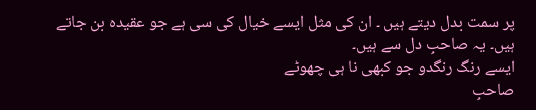پر سمت بدل دیتے ہیں ۔ ان کی مثل ایسے خیال کی سی ہے جو عقیدہ بن جاتے ہیں۔ یہ صاحبِ دل سے ہیں۔
ایسے رنگ رنگدو جو کبھی نا ہی چھوٹے
صاحبِ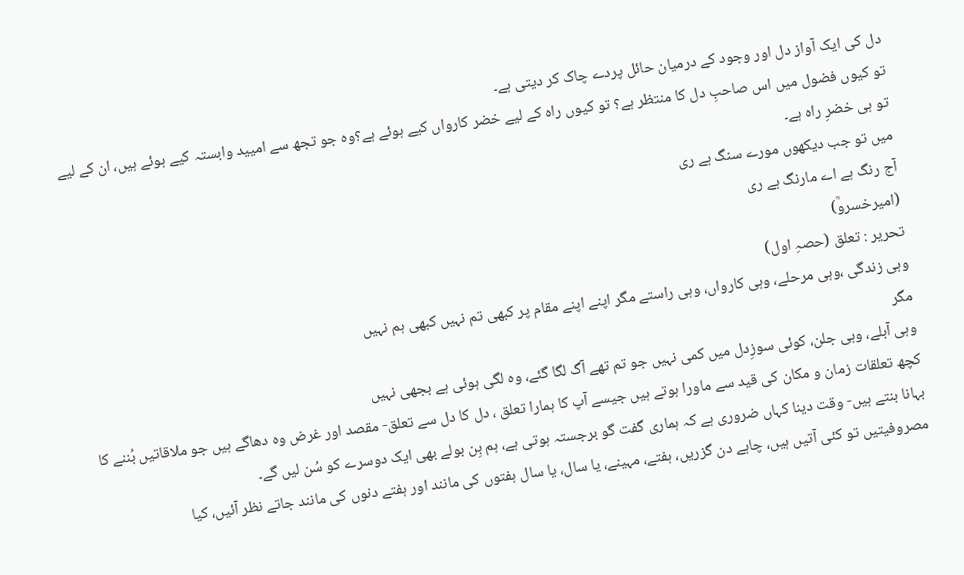دل کی ایک آواز دل اور وجود کے درمیان حائل پردے چاک کر دیتی ہے۔
تو کیوں فضول میں اس صاحبِ دل کا منتظر ہے؟ تو کیوں راہ کے لیے خضر کارواں کیے ہوئے ہے؟وہ جو تجھ سے امیید وابستہ کیے ہوئے ہیں، ان کے لیے تو ہی خضرِ راہ ہے۔
میں تو جب دیکھوں مورے سنگ ہے ری
آج رنگ ہے اے مارنگ ہے ری
(امیرخسروؒ)
تحریر : تعلق (حصہِ اول)
وہی زندگی ،وہی مرحلے، وہی کارواں، وہی راستے مگر اپنے اپنے مقام پر کبھی تم نہیں کبھی ہم نہیں
مگر
وہی آبلے، وہی جلن، کوئی سوزِدل میں کمی نہیں جو تم تھے آگ لگا گئے، وہ لگی ہوئی ہے بجھی نہیں
کچھ تعلقات زمان و مکان کی قید سے ماورا ہوتے ہیں جیسے آپ کا ہمارا تعلق ، دل کا دل سے تعلق- مقصد اور غرض وہ دھاگے ہیں جو ملاقاتیں بُننے کا بہانا بنتے ہیں- وقت دینا کہاں ضروری ہے کہ ہماری گفت گو برجستہ ہوتی ہے، ہم بِن بولے بھی ایک دوسرے کو سُن لیں گے۔
مصروفیتیں تو کئی آتیں ہیں، چاہے دن گزریں، ہفتے، مہینے، یا سال، یا سال ہفتوں کی مانند اور ہفتے دنوں کی مانند جاتے نظر آئیں، کیا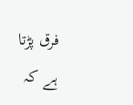فرق پڑتا ہے کہ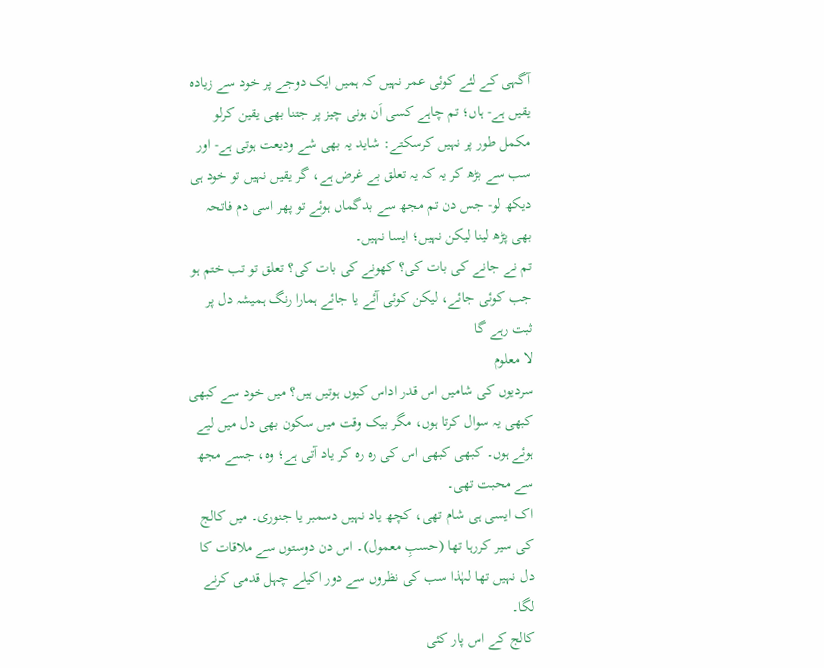آگہی کے لئے کوئی عمر نہیں کہ ہمیں ایک دوجے پر خود سے زیادہ یقیں ہے- ہاں؛ تم چاہے کسی اَن ہونی چیز پر جتنا بھی یقین کرلو مکمل طور پر نہیں کرسکتے: شاید یہ بھی شے ودیعت ہوتی ہے- اور سب سے بڑھ کر یہ کہ یہ تعلق بے غرض ہے، گر یقیں نہیں تو خود ہی دیکھ لو- جس دن تم مجھ سے بدگماں ہوئے تو پھر اسی دم فاتحہ بھی پڑھ لینا لیکن نہیں؛ ایسا نہیں۔
تم نے جانے کی بات کی؟ کھونے کی بات کی؟ تعلق تو تب ختم ہو جب کوئی جائے، لیکن کوئی آئے یا جائے ہمارا رنگ ہمیشہ دل پر ثبت رہے گا
لا معلوم
سردیوں کی شامیں اس قدر اداس کیوں ہوتیں ہیں؟ میں خود سے کبھی کبھی یہ سوال کرتا ہوں، مگر بیک وقت میں سکون بھی دل میں لیے ہوئے ہوں۔ کبھی کبھی اس کی رہ رہ کر یاد آتی ہے؛ وہ، جسے مجھ سے محبت تھی۔
اک ایسی ہی شام تھی، کچھ یاد نہیں دسمبر یا جنوری۔ میں کالج کی سیر کررہا تھا (حسبِ معمول)۔ اس دن دوستوں سے ملاقات کا دل نہیں تھا لہٰذا سب کی نظروں سے دور اکیلے چہل قدمی کرنے لگا۔
کالج کے اس پار کئی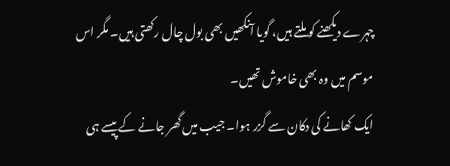چہرے دیکھنے کو ملتے ہیں، گویا آنکھیں بھی بول چال رکھتی ہیں۔ مگر اس موسم میں وہ بھی خاموش تھیں۔
ایک کھانے کی دکان سے گزر ہوا۔ جیب میں گھر جانے کے پیسے ہی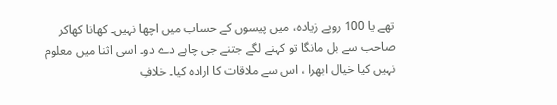تھے یا 100 روپے زیادہ، میں پیسوں کے حساب میں اچھا نہیں۔ کھانا کھاکر صاحب سے بل مانگا تو کہنے لگے جتنے جی چاہے دے دو۔ اسی اثنا میں معلوم نہیں کیا خیال ابھرا ، اس سے ملاقات کا ارادہ کیا۔ خلافِ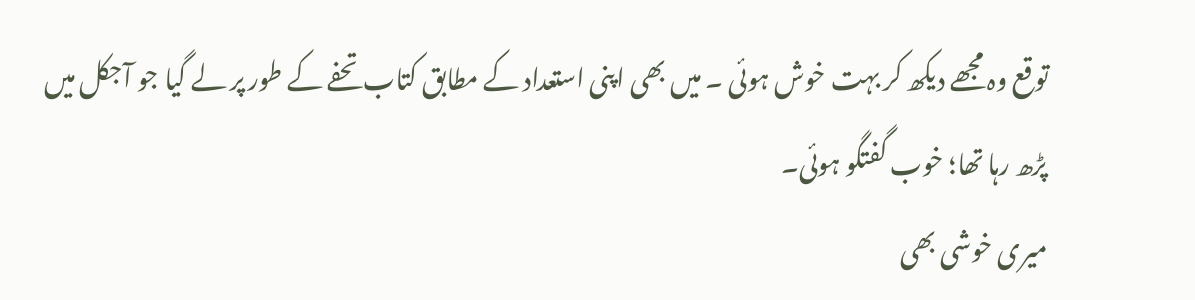توقع وہ مجھے دیکھ کر بہت خوش ہوئی ۔ میں بھی اپنی استعداد کے مطابق کتاب تحفے کے طور پر لے گیا جو آجکل میں پڑھ رہا تھا؛ خوب گفتگو ہوئی۔
میری خوشی بھی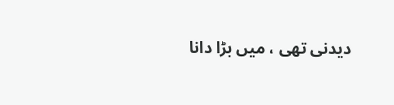دیدنی تھی ، میں بڑا دانا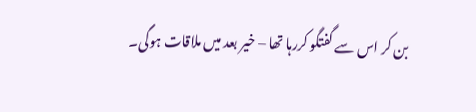بن کر اس سے گفتگو کررہا تھا – خیر بعد میں ملاقات ہوگی۔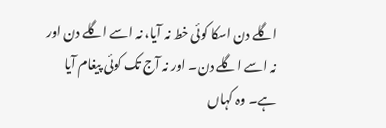اگلے دن اسکا کوئی خط نہ آیا، نہ اسے اگلے دن اور نہ اسے اگلے دن۔ اور نہ آج تک کوئی پیغام آیا ہے۔ وہ کہاں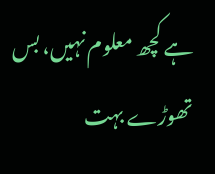ہے کچھ معلوم نہیں، بس تھوڑے بہت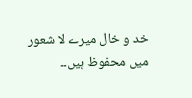خد و خال میرے لا شعور میں محفوظ ہیں۔۔